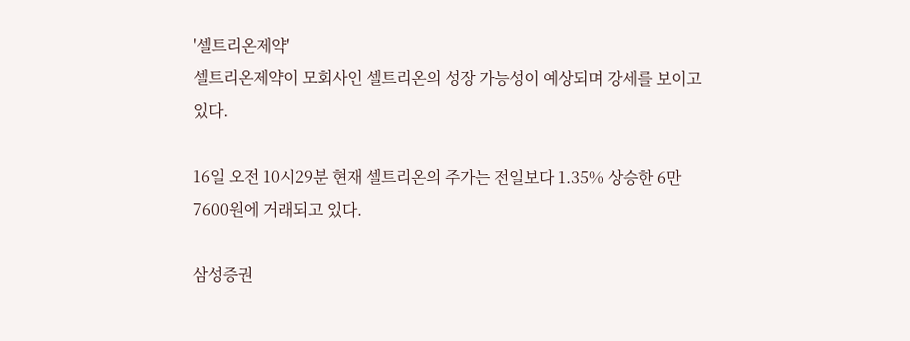'셀트리온제약'
셀트리온제약이 모회사인 셀트리온의 성장 가능성이 예상되며 강세를 보이고 있다.

16일 오전 10시29분 현재 셀트리온의 주가는 전일보다 1.35% 상승한 6만7600원에 거래되고 있다.

삼성증권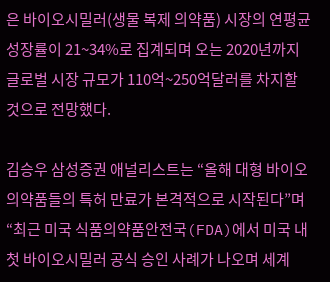은 바이오시밀러(생물 복제 의약품) 시장의 연평균 성장률이 21~34%로 집계되며 오는 2020년까지 글로벌 시장 규모가 110억~250억달러를 차지할 것으로 전망했다.

김승우 삼성증권 애널리스트는 “올해 대형 바이오의약품들의 특허 만료가 본격적으로 시작된다”며 “최근 미국 식품의약품안전국(FDA)에서 미국 내 첫 바이오시밀러 공식 승인 사례가 나오며 세계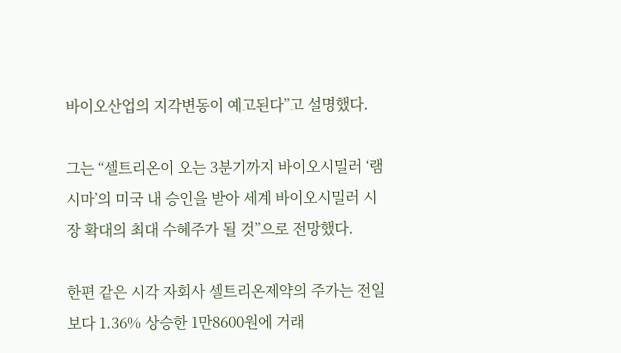바이오산업의 지각변동이 예고된다”고 설명했다.

그는 “셀트리온이 오는 3분기까지 바이오시밀러 ‘램시마’의 미국 내 승인을 받아 세계 바이오시밀러 시장 확대의 최대 수혜주가 될 것”으로 전망했다.

한편 같은 시각 자회사 셀트리온제약의 주가는 전일보다 1.36% 상승한 1만8600원에 거래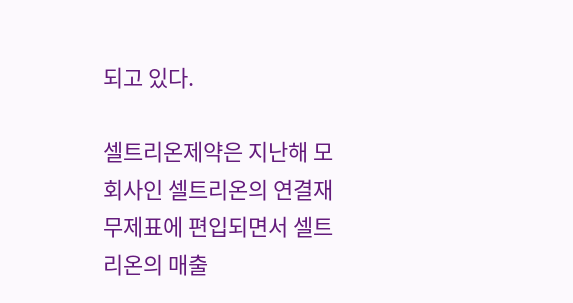되고 있다.

셀트리온제약은 지난해 모회사인 셀트리온의 연결재무제표에 편입되면서 셀트리온의 매출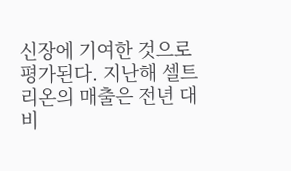신장에 기여한 것으로 평가된다. 지난해 셀트리온의 매출은 전년 대비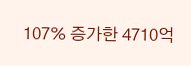107% 증가한 4710억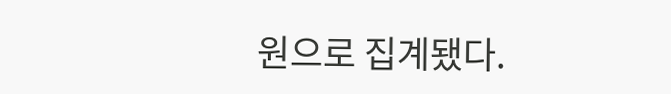원으로 집계됐다.